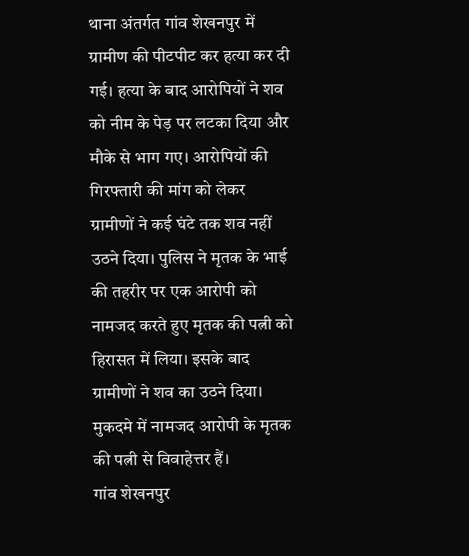थाना अंतर्गत गांव शेखनपुर में ग्रामीण की पीटपीट कर हत्या कर दी गई। हत्या के बाद आरोपियों ने शव को नीम के पेड़ पर लटका दिया और मौके से भाग गए। आरोपियों की गिरफ्तारी की मांग को लेकर ग्रामीणों ने कई घंटे तक शव नहीं उठने दिया। पुलिस ने मृतक के भाई की तहरीर पर एक आरोपी को नामजद करते हुए मृतक की पत्नी को हिरासत में लिया। इसके बाद ग्रामीणों ने शव का उठने दिया। मुकदमे में नामजद आरोपी के मृतक की पत्नी से विवाहेत्तर हैं।
गांव शेखनपुर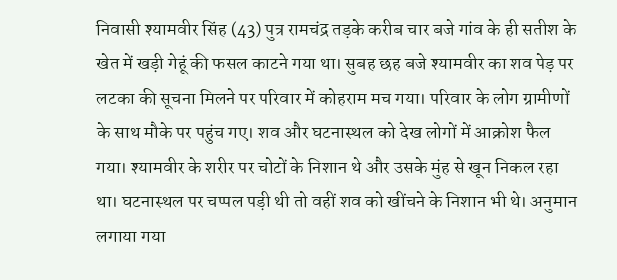निवासी श्यामवीर सिंह (43) पुत्र रामचंद्र तड़के करीब चार बजे गांव के ही सतीश के खेत में खड़ी गेहूं की फसल काटने गया था। सुबह छह बजे श्यामवीर का शव पेड़ पर लटका की सूचना मिलने पर परिवार में कोहराम मच गया। परिवार के लोग ग्रामीणों के साथ मौके पर पहुंच गए। शव और घटनास्थल को देख लोगों में आक्रोश फैल गया। श्यामवीर के शरीर पर चोटों के निशान थे और उसके मुंह से खून निकल रहा था। घटनास्थल पर चप्पल पड़ी थी तो वहीं शव को खींचने के निशान भी थे। अनुमान लगाया गया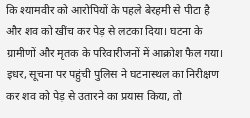कि श्यामवीर को आरोपियों के पहले बेरहमी से पीटा है और शव को खींच कर पेड़ से लटका दिया। घटना के ग्रामीणों और मृतक के परिवारीजनों में आक्रोश फैल गया। इधर, सूचना पर पहुंची पुलिस ने घटनास्थल का निरीक्षण कर शव को पेड़ से उतारने का प्रयास किया, तो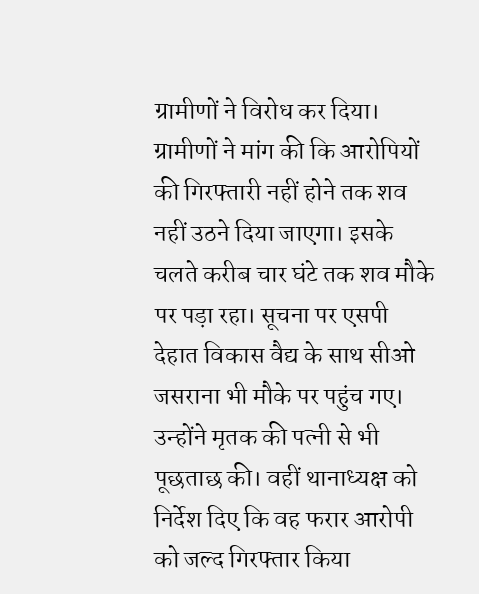ग्रामीणों ने विरोध कर दिया। ग्रामीणों ने मांग की कि आरोपियों की गिरफ्तारी नहीं होने तक शव नहीं उठने दिया जाएगा। इसके चलते करीब चार घंटे तक शव मौके पर पड़ा रहा। सूचना पर एसपी देहात विकास वैद्य के साथ सीओ जसराना भी मौके पर पहुंच गए। उन्होंने मृतक की पत्नी से भी पूछताछ की। वहीं थानाध्यक्ष को निर्देश दिए कि वह फरार आरोपी को जल्द गिरफ्तार किया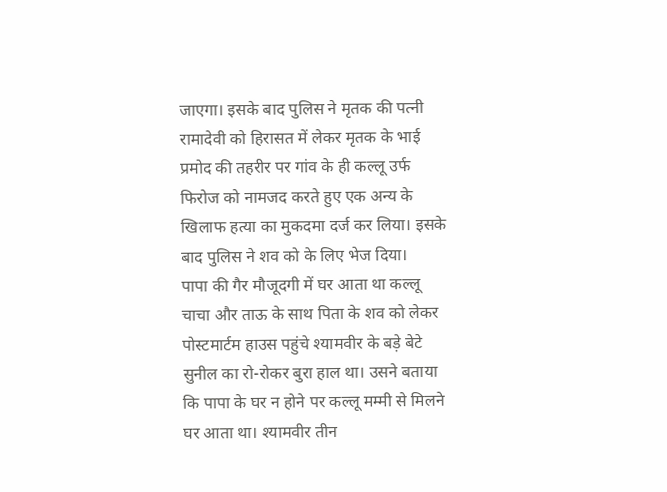जाएगा। इसके बाद पुलिस ने मृतक की पत्नी रामादेवी को हिरासत में लेकर मृतक के भाई प्रमोद की तहरीर पर गांव के ही कल्लू उर्फ फिरोज को नामजद करते हुए एक अन्य के खिलाफ हत्या का मुकदमा दर्ज कर लिया। इसके बाद पुलिस ने शव को के लिए भेज दिया।
पापा की गैर मौजूदगी में घर आता था कल्लू
चाचा और ताऊ के साथ पिता के शव को लेकर पोस्टमार्टम हाउस पहुंचे श्यामवीर के बड़े बेटे सुनील का रो-रोकर बुरा हाल था। उसने बताया कि पापा के घर न होने पर कल्लू मम्मी से मिलने घर आता था। श्यामवीर तीन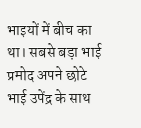भाइयों में बीच का था। सबसे बड़ा भाई प्रमोद अपने छोटे भाई उपेंद्र के साथ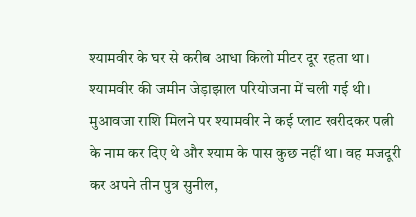श्यामवीर के घर से करीब आधा किलो मीटर दूर रहता था। श्यामवीर की जमीन जेड़ाझाल परियोजना में चली गई थी। मुआवजा राशि मिलने पर श्यामवीर ने कई प्लाट खरीदकर पत्नी के नाम कर दिए थे और श्याम के पास कुछ नहीं था। वह मजदूरी कर अपने तीन पुत्र सुनील,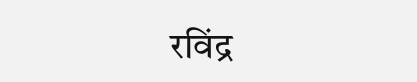रविंद्र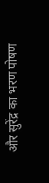और सुरेंद्र का भरण पोषण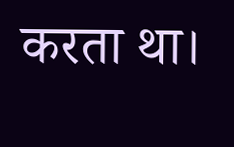करता था।